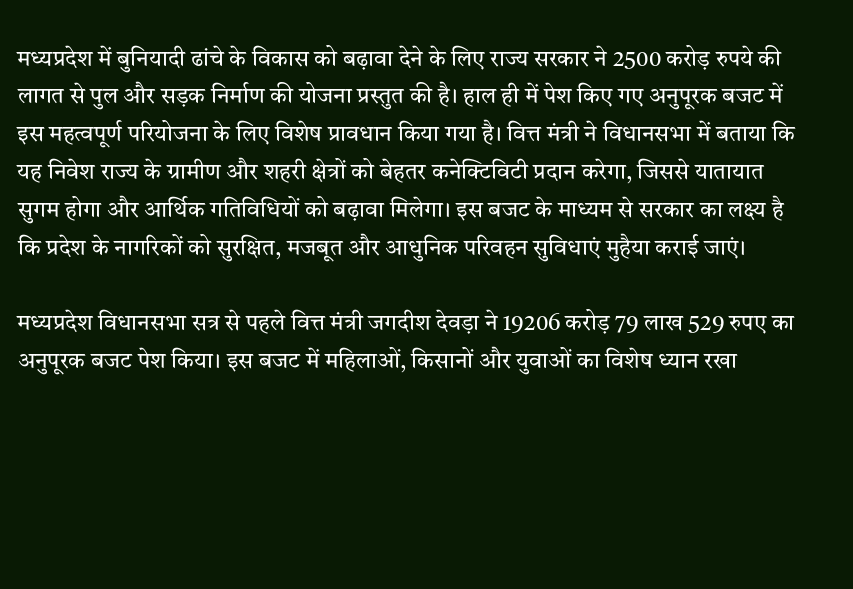मध्यप्रदेश में बुनियादी ढांचे के विकास को बढ़ावा देने के लिए राज्य सरकार ने 2500 करोड़ रुपये की लागत से पुल और सड़क निर्माण की योजना प्रस्तुत की है। हाल ही में पेश किए गए अनुपूरक बजट में इस महत्वपूर्ण परियोजना के लिए विशेष प्रावधान किया गया है। वित्त मंत्री ने विधानसभा में बताया कि यह निवेश राज्य के ग्रामीण और शहरी क्षेत्रों को बेहतर कनेक्टिविटी प्रदान करेगा, जिससे यातायात सुगम होगा और आर्थिक गतिविधियों को बढ़ावा मिलेगा। इस बजट के माध्यम से सरकार का लक्ष्य है कि प्रदेश के नागरिकों को सुरक्षित, मजबूत और आधुनिक परिवहन सुविधाएं मुहैया कराई जाएं।

मध्यप्रदेश विधानसभा सत्र से पहले वित्त मंत्री जगदीश देवड़ा ने 19206 करोड़ 79 लाख 529 रुपए का अनुपूरक बजट पेश किया। इस बजट में महिलाओं, किसानों और युवाओं का विशेष ध्यान रखा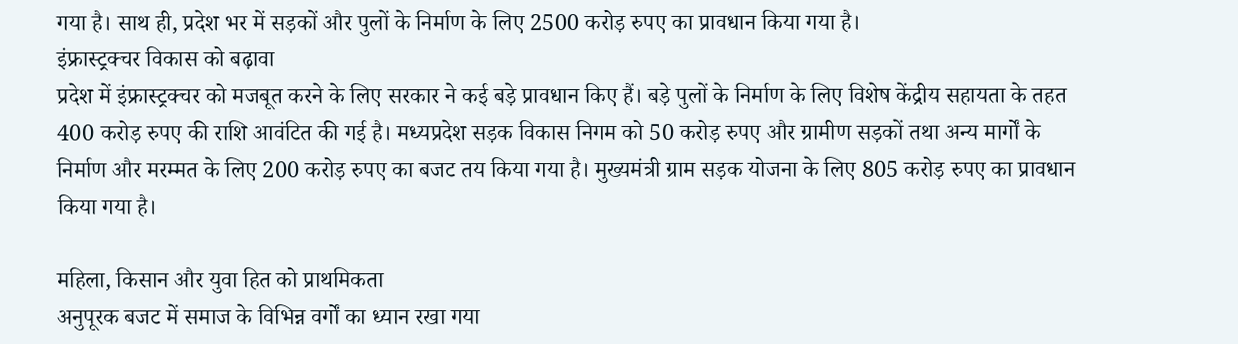गया है। साथ ही, प्रदेश भर में सड़कों और पुलों के निर्माण के लिए 2500 करोड़ रुपए का प्रावधान किया गया है।
इंफ्रास्ट्रक्चर विकास को बढ़ावा
प्रदेश में इंफ्रास्ट्रक्चर को मजबूत करने के लिए सरकार ने कई बड़े प्रावधान किए हैं। बड़े पुलों के निर्माण के लिए विशेष केंद्रीय सहायता के तहत 400 करोड़ रुपए की राशि आवंटित की गई है। मध्यप्रदेश सड़क विकास निगम को 50 करोड़ रुपए और ग्रामीण सड़कों तथा अन्य मार्गों के निर्माण और मरम्मत के लिए 200 करोड़ रुपए का बजट तय किया गया है। मुख्यमंत्री ग्राम सड़क योजना के लिए 805 करोड़ रुपए का प्रावधान किया गया है।

महिला, किसान और युवा हित को प्राथमिकता
अनुपूरक बजट में समाज के विभिन्न वर्गों का ध्यान रखा गया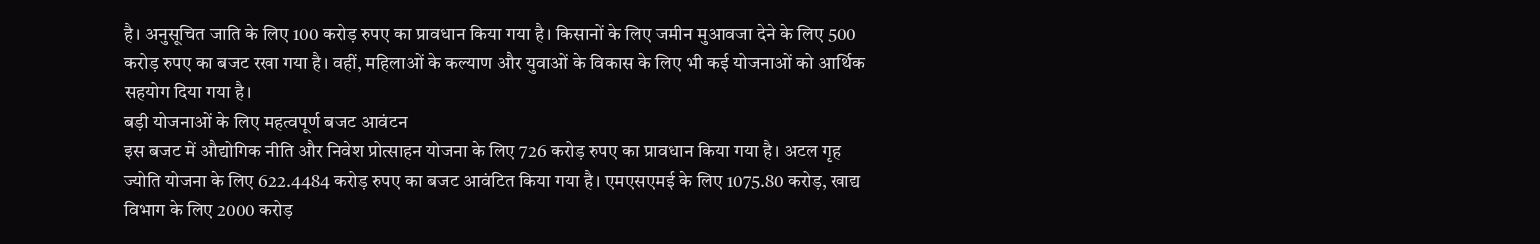है। अनुसूचित जाति के लिए 100 करोड़ रुपए का प्रावधान किया गया है। किसानों के लिए जमीन मुआवजा देने के लिए 500 करोड़ रुपए का बजट रखा गया है। वहीं, महिलाओं के कल्याण और युवाओं के विकास के लिए भी कई योजनाओं को आर्थिक सहयोग दिया गया है।
बड़ी योजनाओं के लिए महत्वपूर्ण बजट आवंटन
इस बजट में औद्योगिक नीति और निवेश प्रोत्साहन योजना के लिए 726 करोड़ रुपए का प्रावधान किया गया है। अटल गृह ज्योति योजना के लिए 622.4484 करोड़ रुपए का बजट आवंटित किया गया है। एमएसएमई के लिए 1075.80 करोड़, खाद्य विभाग के लिए 2000 करोड़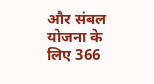और संबल योजना के लिए 366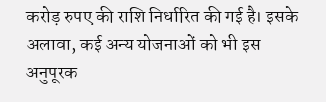करोड़ रुपए की राशि निर्धारित की गई है। इसके अलावा, कई अन्य योजनाओं को भी इस अनुपूरक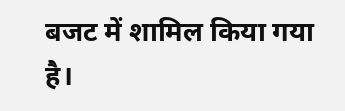बजट में शामिल किया गया है।